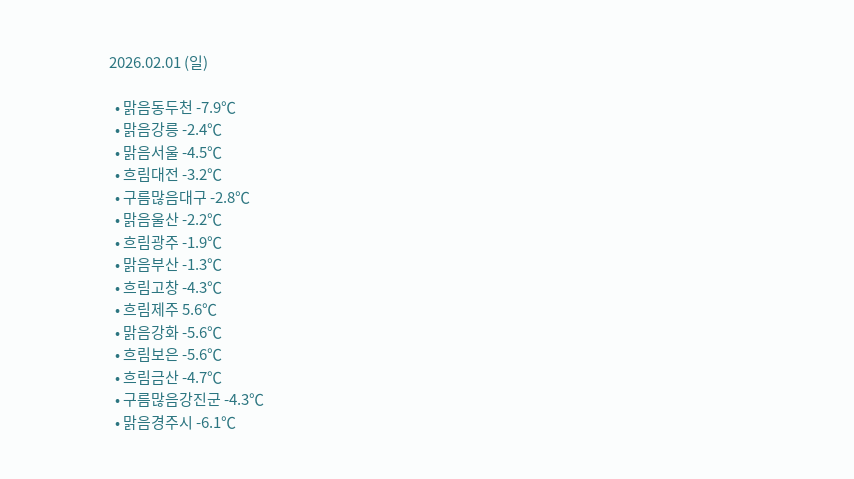2026.02.01 (일)

  • 맑음동두천 -7.9℃
  • 맑음강릉 -2.4℃
  • 맑음서울 -4.5℃
  • 흐림대전 -3.2℃
  • 구름많음대구 -2.8℃
  • 맑음울산 -2.2℃
  • 흐림광주 -1.9℃
  • 맑음부산 -1.3℃
  • 흐림고창 -4.3℃
  • 흐림제주 5.6℃
  • 맑음강화 -5.6℃
  • 흐림보은 -5.6℃
  • 흐림금산 -4.7℃
  • 구름많음강진군 -4.3℃
  • 맑음경주시 -6.1℃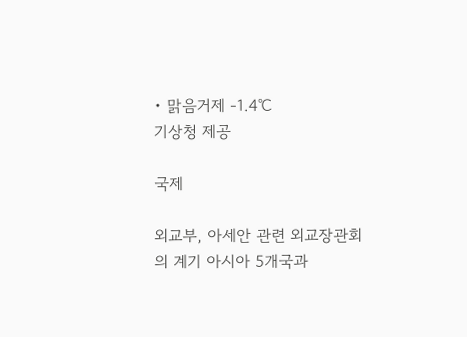• 맑음거제 -1.4℃
기상청 제공

국제

외교부, 아세안 관련 외교장관회의 계기 아시아 5개국과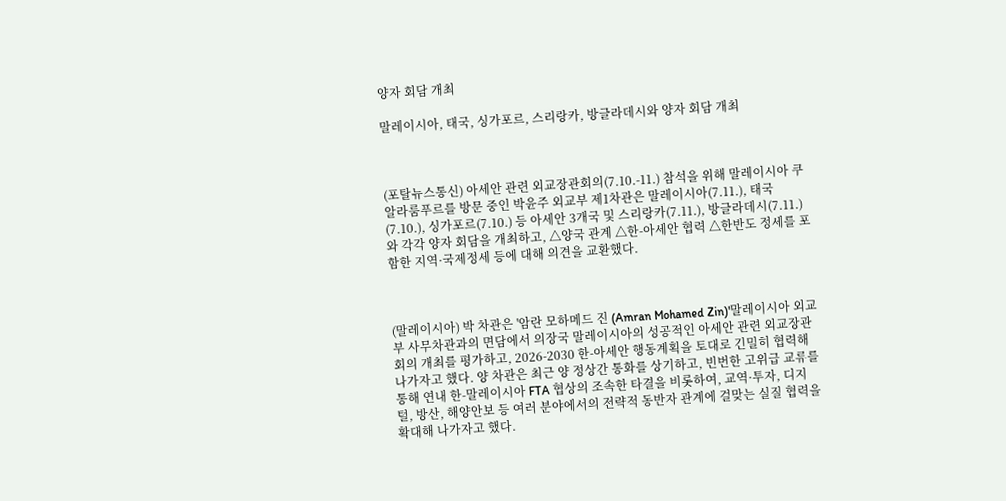양자 회담 개최

말레이시아, 태국, 싱가포르, 스리랑카, 방글라데시와 양자 회담 개최



(포탈뉴스통신) 아세안 관련 외교장관회의(7.10.-11.) 참석을 위해 말레이시아 쿠알라룸푸르를 방문 중인 박윤주 외교부 제1차관은 말레이시아(7.11.), 태국(7.10.), 싱가포르(7.10.) 등 아세안 3개국 및 스리랑카(7.11.), 방글라데시(7.11.)와 각각 양자 회담을 개최하고, △양국 관계 △한-아세안 협력 △한반도 정세를 포함한 지역·국제정세 등에 대해 의견을 교환했다.



(말레이시아) 박 차관은 '암란 모하메드 진 (Amran Mohamed Zin)'말레이시아 외교부 사무차관과의 면담에서 의장국 말레이시아의 성공적인 아세안 관련 외교장관회의 개최를 평가하고, 2026-2030 한-아세안 행동계획을 토대로 긴밀히 협력해 나가자고 했다. 양 차관은 최근 양 정상간 통화를 상기하고, 빈번한 고위급 교류를 통해 연내 한-말레이시아 FTA 협상의 조속한 타결을 비롯하여, 교역·투자, 디지털, 방산, 해양안보 등 여러 분야에서의 전략적 동반자 관계에 걸맞는 실질 협력을 확대해 나가자고 했다.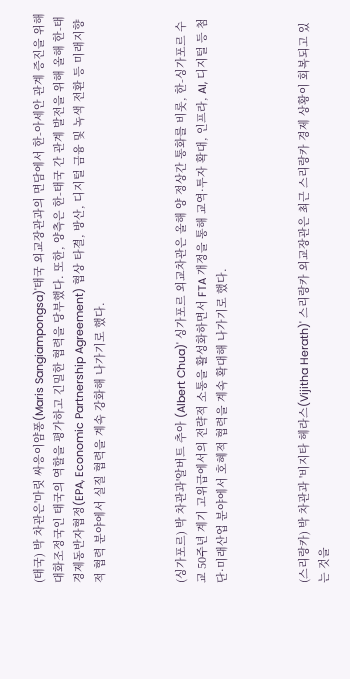(태국) 박 차관은'마릿 싸응이얌퐁(Maris Sangiampongsa)'태국 외교장관과의 면담에서 한-아세안 관계 증진을 위해 대화조정국인 태국의 역할을 평가하고 긴밀한 협력을 당부했다. 또한, 양측은 한-태국 간 관계 발전을 위해 올해 한-태 경제동반자협정(EPA, Economic Partnership Agreement) 협상 타결, 방산, 디지털 금융 및 녹색 전환 등 미래지향적 협력 분야에서 실질 협력을 계속 강화해 나가기로 했다.



(싱가포르) 박 차관과'알버트 추아 (Albert Chua)' 싱가포르 외교차관은 올해 양 정상간 통화를 비롯, 한-싱가포르 수교 50주년 계기 고위급에서의 전략적 소통을 활성화하면서 FTA 개정을 통해 교역·투자 확대, 인프라, AI, 디지털 등 첨단·미래산업 분야에서 호혜적 협력을 계속 확대해 나가기로 했다.



(스리랑카) 박 차관과 '비지타 헤라스(Vijitha Herath)' 스리랑카 외교장관은 최근 스리랑카 경제 상황이 회복되고 있는 것을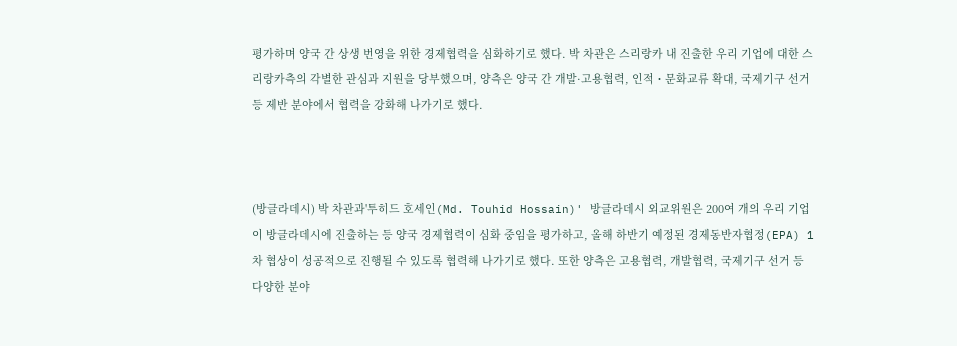평가하며 양국 간 상생 번영을 위한 경제협력을 심화하기로 했다. 박 차관은 스리랑카 내 진출한 우리 기업에 대한 스리랑카측의 각별한 관심과 지원을 당부했으며, 양측은 양국 간 개발·고용협력, 인적・문화교류 확대, 국제기구 선거 등 제반 분야에서 협력을 강화해 나가기로 했다.



(방글라데시) 박 차관과'투히드 호세인(Md. Touhid Hossain)' 방글라데시 외교위원은 200여 개의 우리 기업이 방글라데시에 진출하는 등 양국 경제협력이 심화 중임을 평가하고, 올해 하반기 예정된 경제동반자협정(EPA) 1차 협상이 성공적으로 진행될 수 있도록 협력해 나가기로 했다. 또한 양측은 고용협력, 개발협력, 국제기구 선거 등 다양한 분야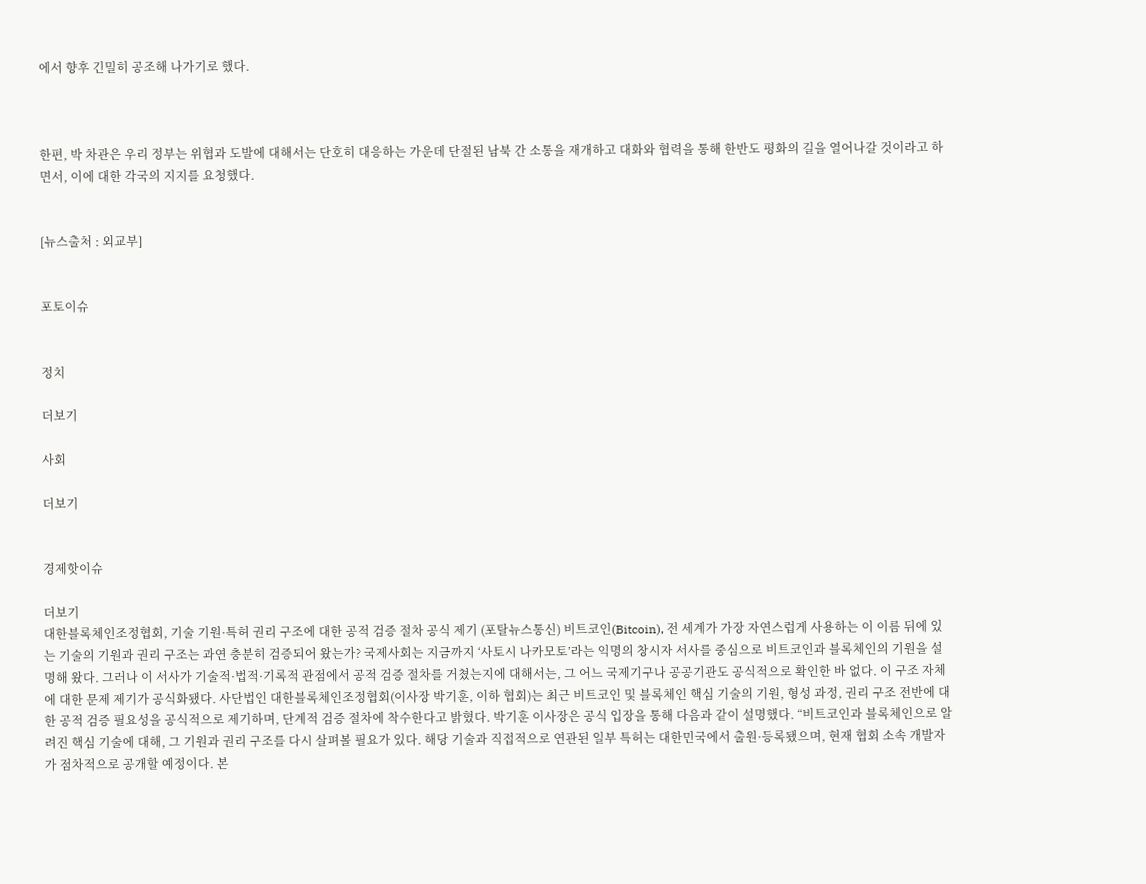에서 향후 긴밀히 공조해 나가기로 했다.



한편, 박 차관은 우리 정부는 위협과 도발에 대해서는 단호히 대응하는 가운데 단절된 남북 간 소통을 재개하고 대화와 협력을 통해 한반도 평화의 길을 열어나갈 것이라고 하면서, 이에 대한 각국의 지지를 요청했다.


[뉴스출처 : 외교부]


포토이슈


정치

더보기

사회

더보기


경제핫이슈

더보기
대한블록체인조정협회, 기술 기원·특허 권리 구조에 대한 공적 검증 절차 공식 제기 (포탈뉴스통신) 비트코인(Bitcoin), 전 세계가 가장 자연스럽게 사용하는 이 이름 뒤에 있는 기술의 기원과 권리 구조는 과연 충분히 검증되어 왔는가? 국제사회는 지금까지 ‘사토시 나카모토’라는 익명의 창시자 서사를 중심으로 비트코인과 블록체인의 기원을 설명해 왔다. 그러나 이 서사가 기술적·법적·기록적 관점에서 공적 검증 절차를 거쳤는지에 대해서는, 그 어느 국제기구나 공공기관도 공식적으로 확인한 바 없다. 이 구조 자체에 대한 문제 제기가 공식화됐다. 사단법인 대한블록체인조정협회(이사장 박기훈, 이하 협회)는 최근 비트코인 및 블록체인 핵심 기술의 기원, 형성 과정, 권리 구조 전반에 대한 공적 검증 필요성을 공식적으로 제기하며, 단계적 검증 절차에 착수한다고 밝혔다. 박기훈 이사장은 공식 입장을 통해 다음과 같이 설명했다. “비트코인과 블록체인으로 알려진 핵심 기술에 대해, 그 기원과 권리 구조를 다시 살펴볼 필요가 있다. 해당 기술과 직접적으로 연관된 일부 특허는 대한민국에서 출원·등록됐으며, 현재 협회 소속 개발자가 점차적으로 공개할 예정이다. 본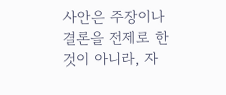사안은 주장이나 결론을 전제로 한 것이 아니라, 자